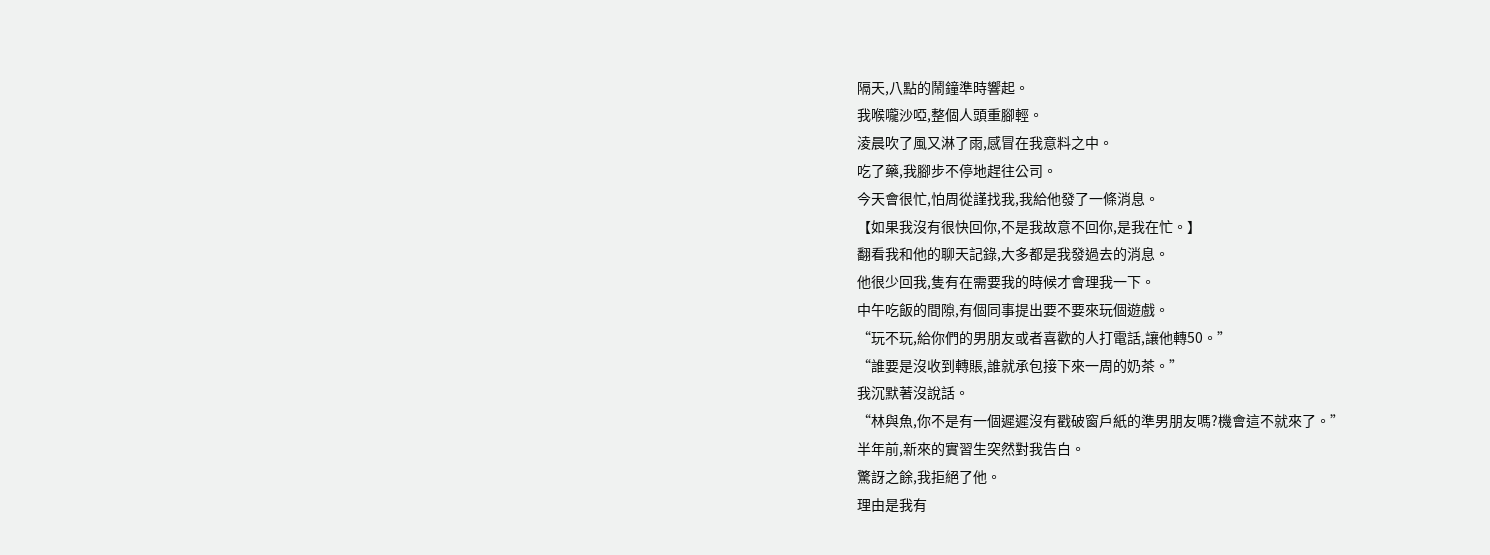隔天,八點的鬧鐘準時響起。
我喉嚨沙啞,整個人頭重腳輕。
淩晨吹了風又淋了雨,感冒在我意料之中。
吃了藥,我腳步不停地趕往公司。
今天會很忙,怕周從謹找我,我給他發了一條消息。
【如果我沒有很快回你,不是我故意不回你,是我在忙。】
翻看我和他的聊天記錄,大多都是我發過去的消息。
他很少回我,隻有在需要我的時候才會理我一下。
中午吃飯的間隙,有個同事提出要不要來玩個遊戲。
“玩不玩,給你們的男朋友或者喜歡的人打電話,讓他轉50。”
“誰要是沒收到轉賬,誰就承包接下來一周的奶茶。”
我沉默著沒說話。
“林與魚,你不是有一個遲遲沒有戳破窗戶紙的準男朋友嗎?機會這不就來了。”
半年前,新來的實習生突然對我告白。
驚訝之餘,我拒絕了他。
理由是我有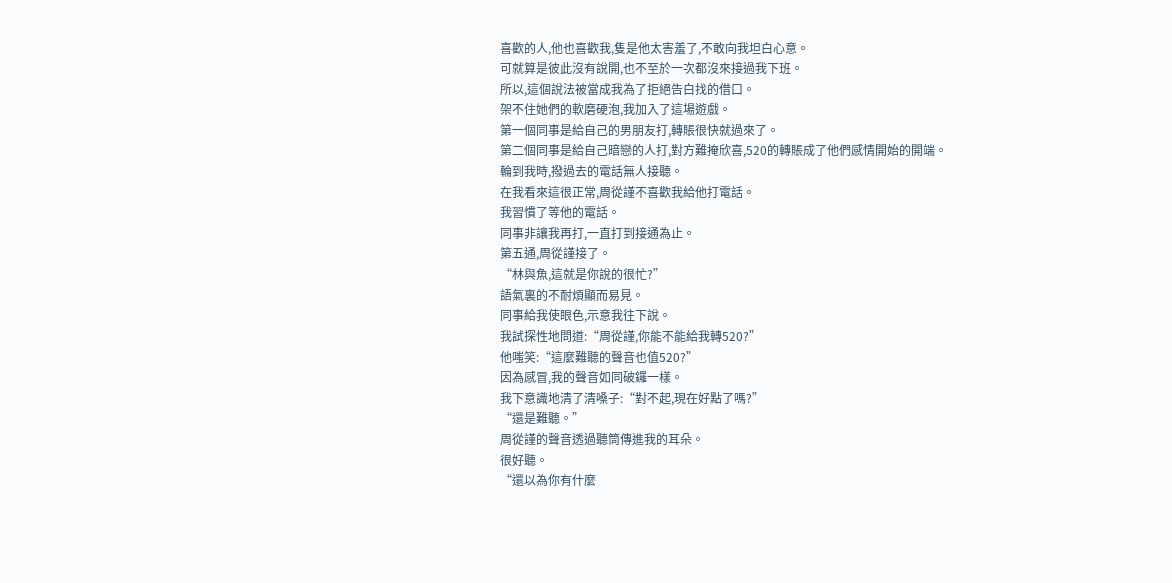喜歡的人,他也喜歡我,隻是他太害羞了,不敢向我坦白心意。
可就算是彼此沒有說開,也不至於一次都沒來接過我下班。
所以,這個說法被當成我為了拒絕告白找的借口。
架不住她們的軟磨硬泡,我加入了這場遊戲。
第一個同事是給自己的男朋友打,轉賬很快就過來了。
第二個同事是給自己暗戀的人打,對方難掩欣喜,520的轉賬成了他們感情開始的開端。
輪到我時,撥過去的電話無人接聽。
在我看來這很正常,周從謹不喜歡我給他打電話。
我習慣了等他的電話。
同事非讓我再打,一直打到接通為止。
第五通,周從謹接了。
“林與魚,這就是你說的很忙?”
語氣裏的不耐煩顯而易見。
同事給我使眼色,示意我往下說。
我試探性地問道:“周從謹,你能不能給我轉520?”
他嗤笑:“這麼難聽的聲音也值520?”
因為感冒,我的聲音如同破鑼一樣。
我下意識地清了清嗓子:“對不起,現在好點了嗎?”
“還是難聽。”
周從謹的聲音透過聽筒傳進我的耳朵。
很好聽。
“還以為你有什麼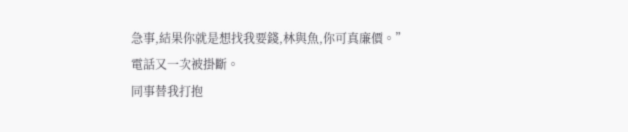急事,結果你就是想找我要錢,林與魚,你可真廉價。”
電話又一次被掛斷。
同事替我打抱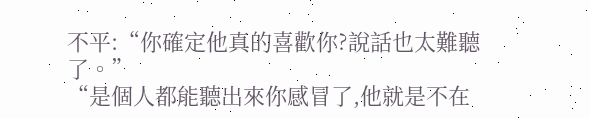不平:“你確定他真的喜歡你?說話也太難聽了。”
“是個人都能聽出來你感冒了,他就是不在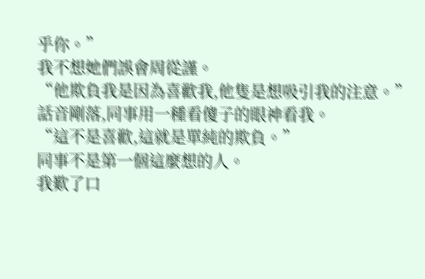乎你。”
我不想她們誤會周從謹。
“他欺負我是因為喜歡我,他隻是想吸引我的注意。”
話音剛落,同事用一種看傻子的眼神看我。
“這不是喜歡,這就是單純的欺負。”
同事不是第一個這麼想的人。
我歎了口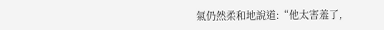氣仍然柔和地說道:“他太害羞了,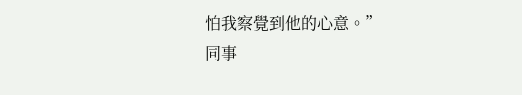怕我察覺到他的心意。”
同事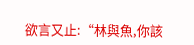欲言又止:“林與魚,你該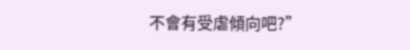不會有受虐傾向吧?”